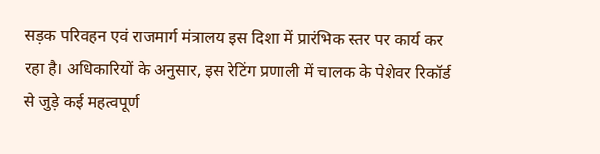सड़क परिवहन एवं राजमार्ग मंत्रालय इस दिशा में प्रारंभिक स्तर पर कार्य कर रहा है। अधिकारियों के अनुसार, इस रेटिंग प्रणाली में चालक के पेशेवर रिकॉर्ड से जुड़े कई महत्वपूर्ण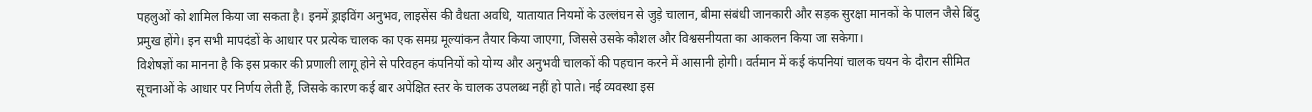पहलुओं को शामिल किया जा सकता है। इनमें ड्राइविंग अनुभव, लाइसेंस की वैधता अवधि, यातायात नियमों के उल्लंघन से जुड़े चालान, बीमा संबंधी जानकारी और सड़क सुरक्षा मानकों के पालन जैसे बिंदु प्रमुख होंगे। इन सभी मापदंडों के आधार पर प्रत्येक चालक का एक समग्र मूल्यांकन तैयार किया जाएगा, जिससे उसके कौशल और विश्वसनीयता का आकलन किया जा सकेगा।
विशेषज्ञों का मानना है कि इस प्रकार की प्रणाली लागू होने से परिवहन कंपनियों को योग्य और अनुभवी चालकों की पहचान करने में आसानी होगी। वर्तमान में कई कंपनियां चालक चयन के दौरान सीमित सूचनाओं के आधार पर निर्णय लेती हैं, जिसके कारण कई बार अपेक्षित स्तर के चालक उपलब्ध नहीं हो पाते। नई व्यवस्था इस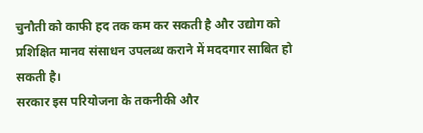चुनौती को काफी हद तक कम कर सकती है और उद्योग को प्रशिक्षित मानव संसाधन उपलब्ध कराने में मददगार साबित हो सकती है।
सरकार इस परियोजना के तकनीकी और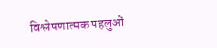विश्लेषणात्मक पहलुओं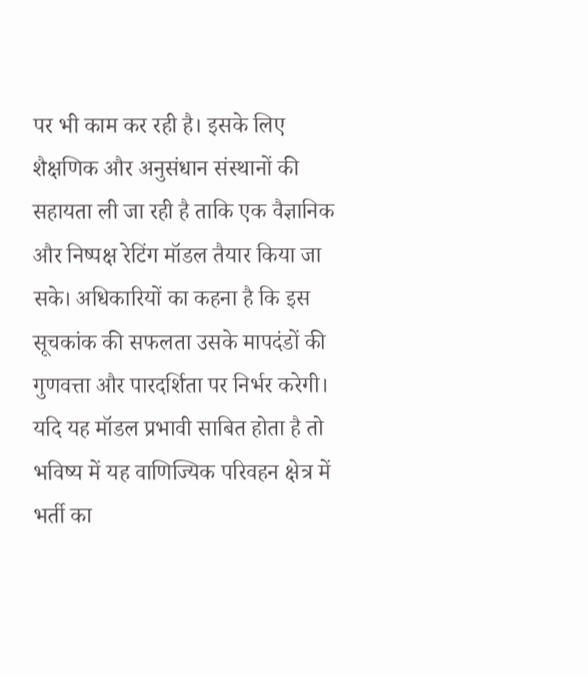पर भी काम कर रही है। इसके लिए शैक्षणिक और अनुसंधान संस्थानों की सहायता ली जा रही है ताकि एक वैज्ञानिक और निष्पक्ष रेटिंग मॉडल तैयार किया जा सके। अधिकारियों का कहना है कि इस सूचकांक की सफलता उसके मापदंडों की गुणवत्ता और पारदर्शिता पर निर्भर करेगी। यदि यह मॉडल प्रभावी साबित होता है तो भविष्य में यह वाणिज्यिक परिवहन क्षेत्र में भर्ती का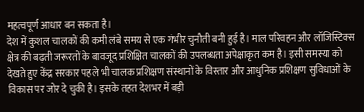महत्वपूर्ण आधार बन सकता है।
देश में कुशल चालकों की कमी लंबे समय से एक गंभीर चुनौती बनी हुई है। माल परिवहन और लॉजिस्टिक्स क्षेत्र की बढ़ती जरूरतों के बावजूद प्रशिक्षित चालकों की उपलब्धता अपेक्षाकृत कम है। इसी समस्या को देखते हुए केंद्र सरकार पहले भी चालक प्रशिक्षण संस्थानों के विस्तार और आधुनिक प्रशिक्षण सुविधाओं के विकास पर जोर दे चुकी है। इसके तहत देशभर में बड़ी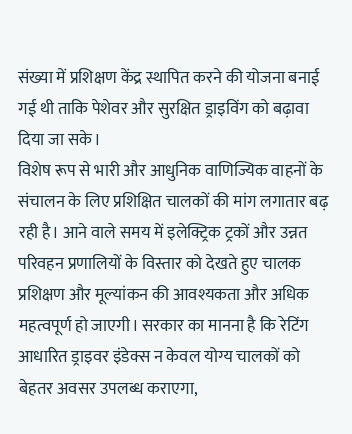संख्या में प्रशिक्षण केंद्र स्थापित करने की योजना बनाई गई थी ताकि पेशेवर और सुरक्षित ड्राइविंग को बढ़ावा दिया जा सके।
विशेष रूप से भारी और आधुनिक वाणिज्यिक वाहनों के संचालन के लिए प्रशिक्षित चालकों की मांग लगातार बढ़ रही है। आने वाले समय में इलेक्ट्रिक ट्रकों और उन्नत परिवहन प्रणालियों के विस्तार को देखते हुए चालक प्रशिक्षण और मूल्यांकन की आवश्यकता और अधिक महत्वपूर्ण हो जाएगी। सरकार का मानना है कि रेटिंग आधारित ड्राइवर इंडेक्स न केवल योग्य चालकों को बेहतर अवसर उपलब्ध कराएगा,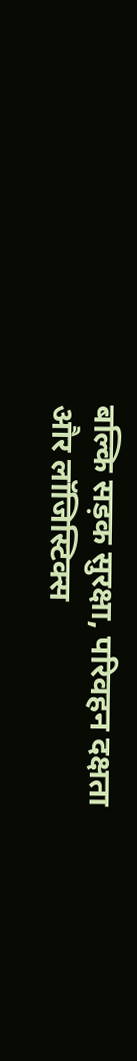बल्कि सड़क सुरक्षा, परिवहन दक्षता और लॉजिस्टिक्स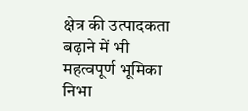क्षेत्र की उत्पादकता बढ़ाने में भी महत्वपूर्ण भूमिका निभा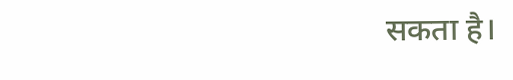सकता है।